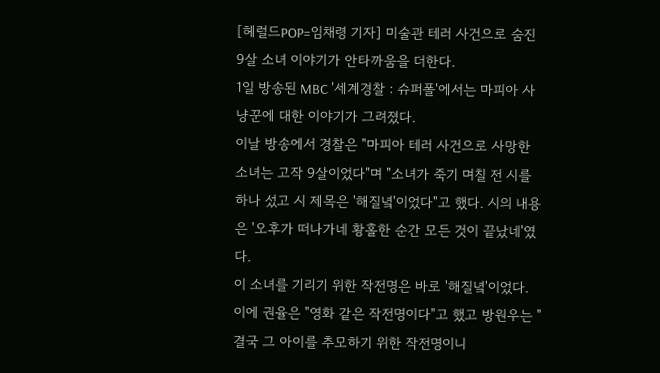[헤럴드POP=임채령 기자] 미술관 테러 사건으로 숨진 9살 소녀 이야기가 안타까움을 더한다.
1일 방송된 MBC '세계경찰 : 슈퍼폴'에서는 마피아 사냥꾼에 대한 이야기가 그려졌다.
이날 방송에서 경찰은 "마피아 테러 사건으로 사망한 소녀는 고작 9살이었다"며 "소녀가 죽기 며칠 전 시를 하나 섰고 시 제목은 '해질녘'이었다"고 했다. 시의 내용은 '오후가 떠나가네 황홀한 순간 모든 것이 끝났네'였다.
이 소녀를 기리기 위한 작전명은 바로 '해질녘'이었다. 이에 권율은 "영화 같은 작전명이다"고 했고 방원우는 "결국 그 아이를 추모하기 위한 작전명이니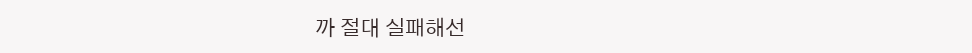까 절대 실패해선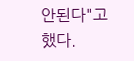안된다"고 했다.